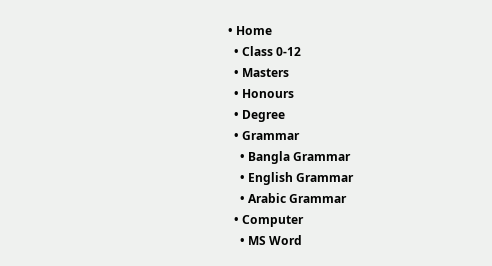• Home
  • Class 0-12
  • Masters
  • Honours
  • Degree
  • Grammar
    • Bangla Grammar
    • English Grammar
    • Arabic Grammar
  • Computer
    • MS Word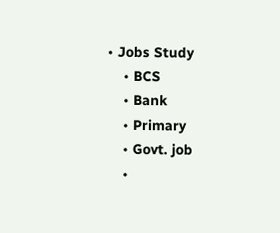• Jobs Study
    • BCS
    • Bank
    • Primary
    • Govt. job
    •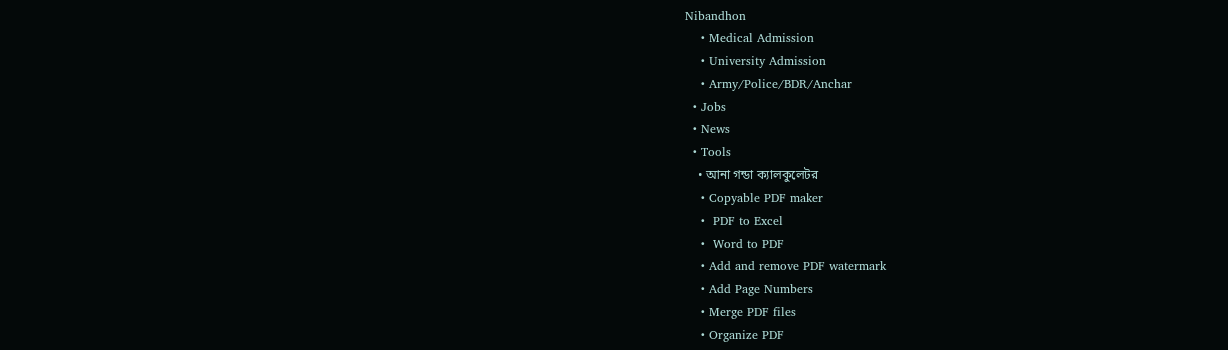Nibandhon
    • Medical Admission
    • University Admission
    • Army/Police/BDR/Anchar
  • Jobs
  • News
  • Tools
    • আনা গন্ডা ক্যালকুলেটর
    • Copyable PDF maker
    •  PDF to Excel
    •  Word to PDF
    • Add and remove PDF watermark
    • Add Page Numbers
    • Merge PDF files
    • Organize PDF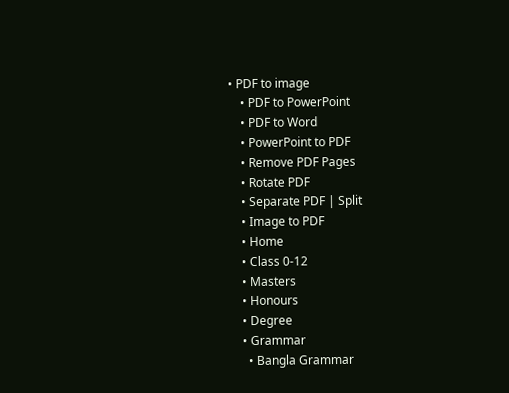• PDF to image
    • PDF to PowerPoint
    • PDF to Word
    • PowerPoint to PDF
    • Remove PDF Pages
    • Rotate PDF
    • Separate PDF | Split
    • Image to PDF
    • Home
    • Class 0-12
    • Masters
    • Honours
    • Degree
    • Grammar
      • Bangla Grammar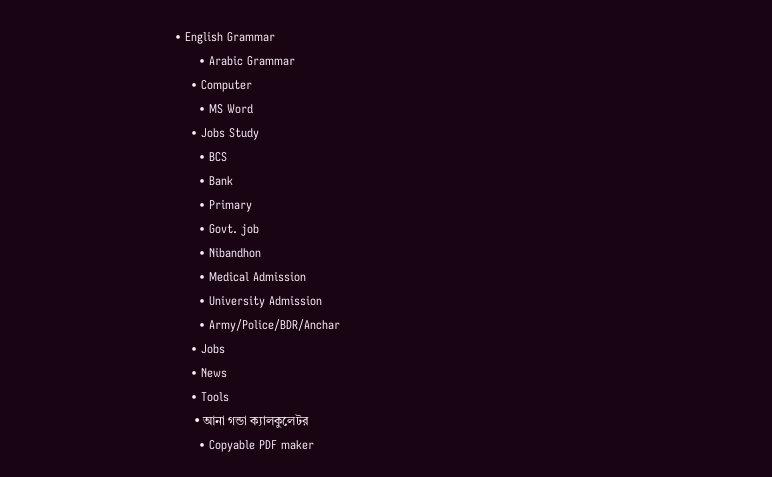• English Grammar
      • Arabic Grammar
    • Computer
      • MS Word
    • Jobs Study
      • BCS
      • Bank
      • Primary
      • Govt. job
      • Nibandhon
      • Medical Admission
      • University Admission
      • Army/Police/BDR/Anchar
    • Jobs
    • News
    • Tools
      • আনা গন্ডা ক্যালকুলেটর
      • Copyable PDF maker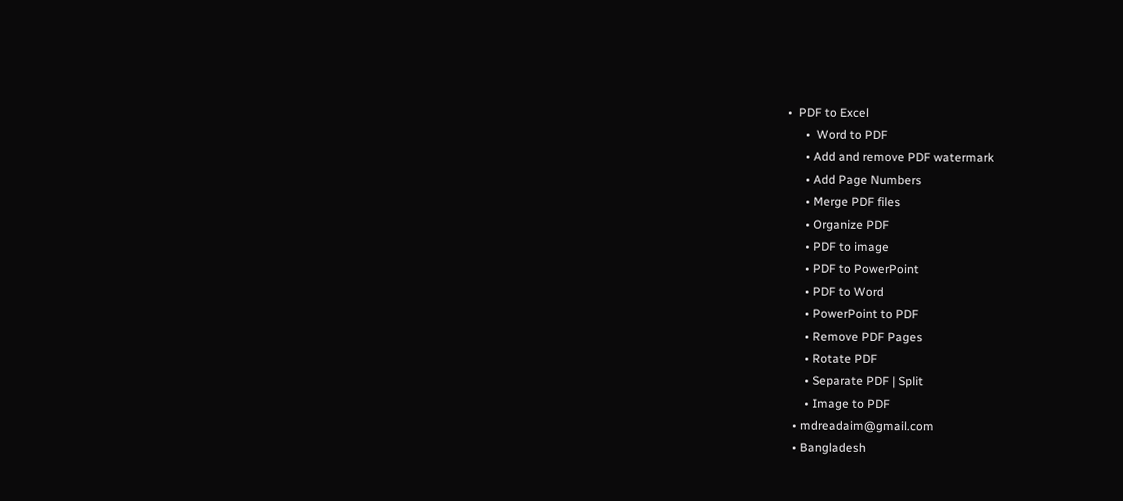•  PDF to Excel
      •  Word to PDF
      • Add and remove PDF watermark
      • Add Page Numbers
      • Merge PDF files
      • Organize PDF
      • PDF to image
      • PDF to PowerPoint
      • PDF to Word
      • PowerPoint to PDF
      • Remove PDF Pages
      • Rotate PDF
      • Separate PDF | Split
      • Image to PDF
  • mdreadaim@gmail.com
  • Bangladesh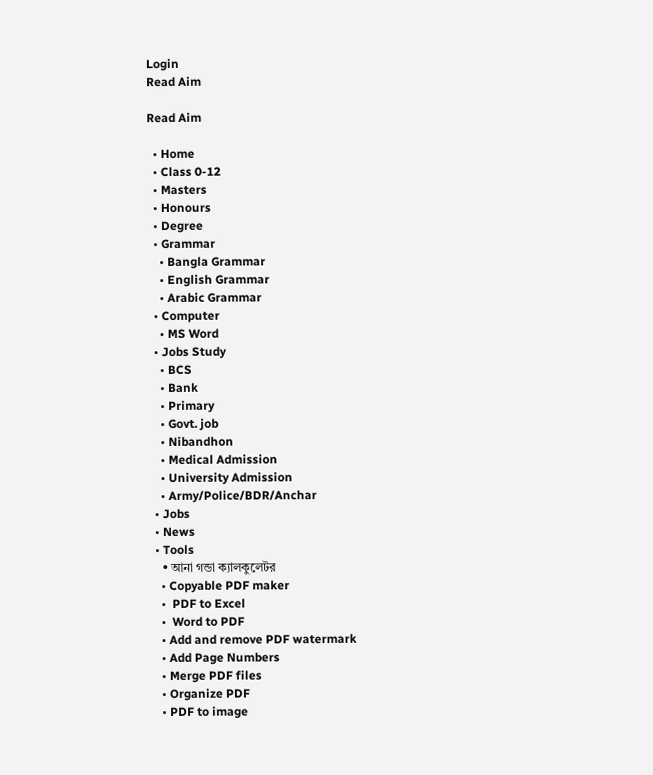Login
Read Aim

Read Aim

  • Home
  • Class 0-12
  • Masters
  • Honours
  • Degree
  • Grammar
    • Bangla Grammar
    • English Grammar
    • Arabic Grammar
  • Computer
    • MS Word
  • Jobs Study
    • BCS
    • Bank
    • Primary
    • Govt. job
    • Nibandhon
    • Medical Admission
    • University Admission
    • Army/Police/BDR/Anchar
  • Jobs
  • News
  • Tools
    • আনা গন্ডা ক্যালকুলেটর
    • Copyable PDF maker
    •  PDF to Excel
    •  Word to PDF
    • Add and remove PDF watermark
    • Add Page Numbers
    • Merge PDF files
    • Organize PDF
    • PDF to image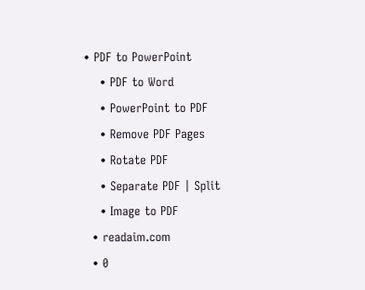• PDF to PowerPoint
    • PDF to Word
    • PowerPoint to PDF
    • Remove PDF Pages
    • Rotate PDF
    • Separate PDF | Split
    • Image to PDF
  • readaim.com
  • 0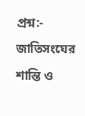প্রশ্ন:- জাতিসংঘের শান্তি ও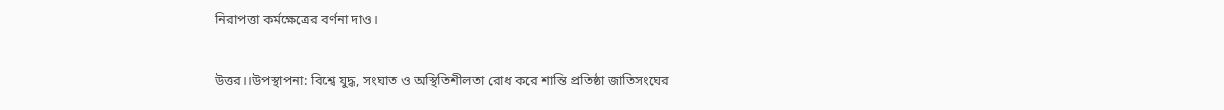নিরাপত্তা কর্মক্ষেত্রের বর্ণনা দাও।

উত্তর।।উপস্থাপনা: বিশ্বে যুদ্ধ, সংঘাত ও অস্থিতিশীলতা রোধ করে শান্তি প্রতিষ্ঠা জাতিসংঘের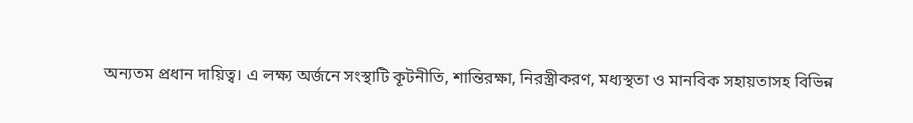অন্যতম প্রধান দায়িত্ব। এ লক্ষ্য অর্জনে সংস্থাটি কূটনীতি, শান্তিরক্ষা, নিরস্ত্রীকরণ, মধ্যস্থতা ও মানবিক সহায়তাসহ বিভিন্ন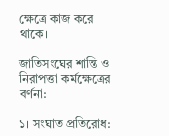ক্ষেত্রে কাজ করে থাকে।

জাতিসংঘের শান্তি ও নিরাপত্তা কর্মক্ষেত্রের বর্ণনা:

১। সংঘাত প্রতিরোধ: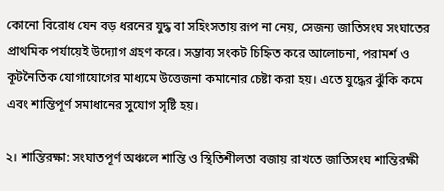কোনো বিরোধ যেন বড় ধরনের যুদ্ধ বা সহিংসতায় রূপ না নেয়, সেজন্য জাতিসংঘ সংঘাতের প্রাথমিক পর্যায়েই উদ্যোগ গ্রহণ করে। সম্ভাব্য সংকট চিহ্নিত করে আলোচনা, পরামর্শ ও কূটনৈতিক যোগাযোগের মাধ্যমে উত্তেজনা কমানোর চেষ্টা করা হয়। এতে যুদ্ধের ঝুঁকি কমে এবং শান্তিপূর্ণ সমাধানের সুযোগ সৃষ্টি হয়।

২। শান্তিরক্ষা: সংঘাতপূর্ণ অঞ্চলে শান্তি ও স্থিতিশীলতা বজায় রাখতে জাতিসংঘ শান্তিরক্ষী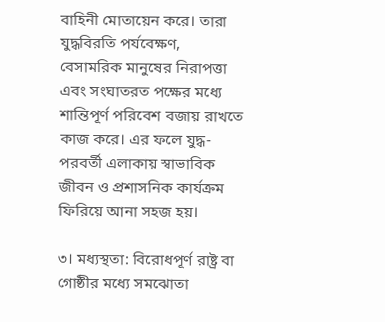বাহিনী মোতায়েন করে। তারা যুদ্ধবিরতি পর্যবেক্ষণ, বেসামরিক মানুষের নিরাপত্তা এবং সংঘাতরত পক্ষের মধ্যে শান্তিপূর্ণ পরিবেশ বজায় রাখতে কাজ করে। এর ফলে যুদ্ধ-পরবর্তী এলাকায় স্বাভাবিক জীবন ও প্রশাসনিক কার্যক্রম ফিরিয়ে আনা সহজ হয়।

৩। মধ্যস্থতা: বিরোধপূর্ণ রাষ্ট্র বা গোষ্ঠীর মধ্যে সমঝোতা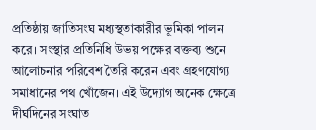প্রতিষ্ঠায় জাতিসংঘ মধ্যস্থতাকারীর ভূমিকা পালন করে। সংস্থার প্রতিনিধি উভয় পক্ষের বক্তব্য শুনে আলোচনার পরিবেশ তৈরি করেন এবং গ্রহণযোগ্য সমাধানের পথ খোঁজেন। এই উদ্যোগ অনেক ক্ষেত্রে দীর্ঘদিনের সংঘাত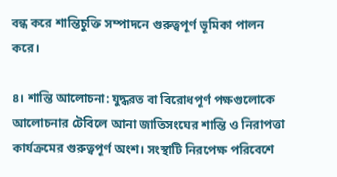বন্ধ করে শান্তিচুক্তি সম্পাদনে গুরুত্বপূর্ণ ভূমিকা পালন করে।

৪। শান্তি আলোচনা: যুদ্ধরত বা বিরোধপূর্ণ পক্ষগুলোকে আলোচনার টেবিলে আনা জাতিসংঘের শান্তি ও নিরাপত্তা কার্যক্রমের গুরুত্বপূর্ণ অংশ। সংস্থাটি নিরপেক্ষ পরিবেশে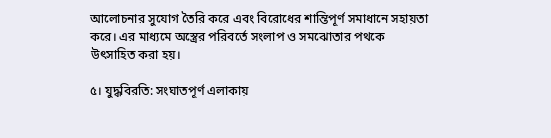আলোচনার সুযোগ তৈরি করে এবং বিরোধের শান্তিপূর্ণ সমাধানে সহায়তা করে। এর মাধ্যমে অস্ত্রের পরিবর্তে সংলাপ ও সমঝোতার পথকে উৎসাহিত করা হয়।

৫। যুদ্ধবিরতি: সংঘাতপূর্ণ এলাকায়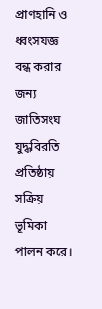প্রাণহানি ও ধ্বংসযজ্ঞ বন্ধ করার জন্য জাতিসংঘ যুদ্ধবিরতি প্রতিষ্ঠায় সক্রিয় ভূমিকা পালন করে।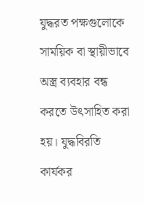যুদ্ধরত পক্ষগুলোকে সাময়িক বা স্থায়ীভাবে অস্ত্র ব্যবহার বন্ধ করতে উৎসাহিত করা হয়। যুদ্ধবিরতি কার্যকর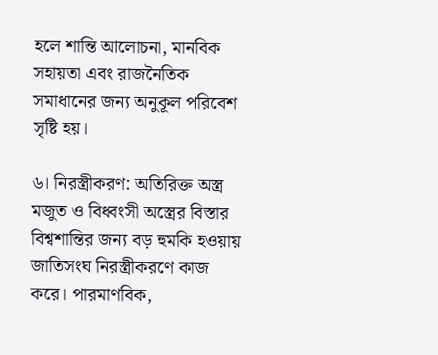হলে শান্তি আলোচনা, মানবিক সহায়তা এবং রাজনৈতিক সমাধানের জন্য অনুকূল পরিবেশ সৃষ্টি হয়।

৬। নিরস্ত্রীকরণ: অতিরিক্ত অস্ত্র মজুত ও বিধ্বংসী অস্ত্রের বিস্তার বিশ্বশান্তির জন্য বড় হুমকি হওয়ায় জাতিসংঘ নিরস্ত্রীকরণে কাজ করে। পারমাণবিক,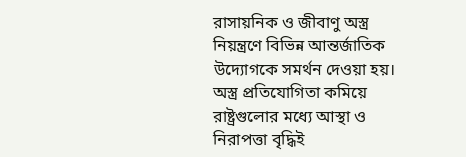রাসায়নিক ও জীবাণু অস্ত্র নিয়ন্ত্রণে বিভিন্ন আন্তর্জাতিক উদ্যোগকে সমর্থন দেওয়া হয়। অস্ত্র প্রতিযোগিতা কমিয়ে রাষ্ট্রগুলোর মধ্যে আস্থা ও নিরাপত্তা বৃদ্ধিই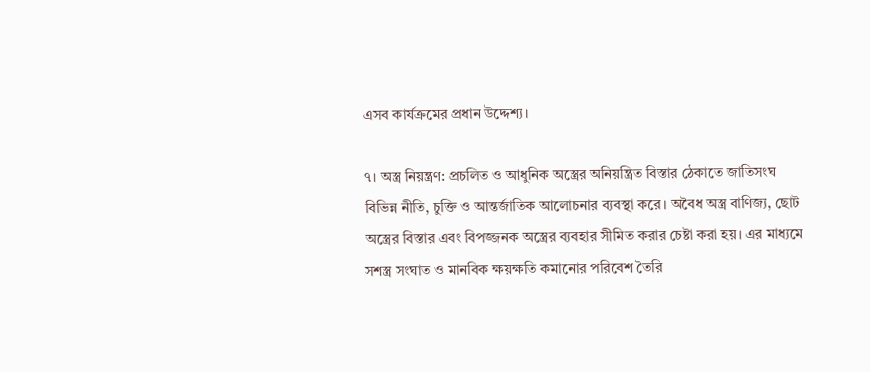এসব কার্যক্রমের প্রধান উদ্দেশ্য।

৭। অস্ত্র নিয়ন্ত্রণ: প্রচলিত ও আধুনিক অস্ত্রের অনিয়ন্ত্রিত বিস্তার ঠেকাতে জাতিসংঘ বিভিন্ন নীতি, চুক্তি ও আন্তর্জাতিক আলোচনার ব্যবস্থা করে। অবৈধ অস্ত্র বাণিজ্য, ছোট অস্ত্রের বিস্তার এবং বিপজ্জনক অস্ত্রের ব্যবহার সীমিত করার চেষ্টা করা হয়। এর মাধ্যমে সশস্ত্র সংঘাত ও মানবিক ক্ষয়ক্ষতি কমানোর পরিবেশ তৈরি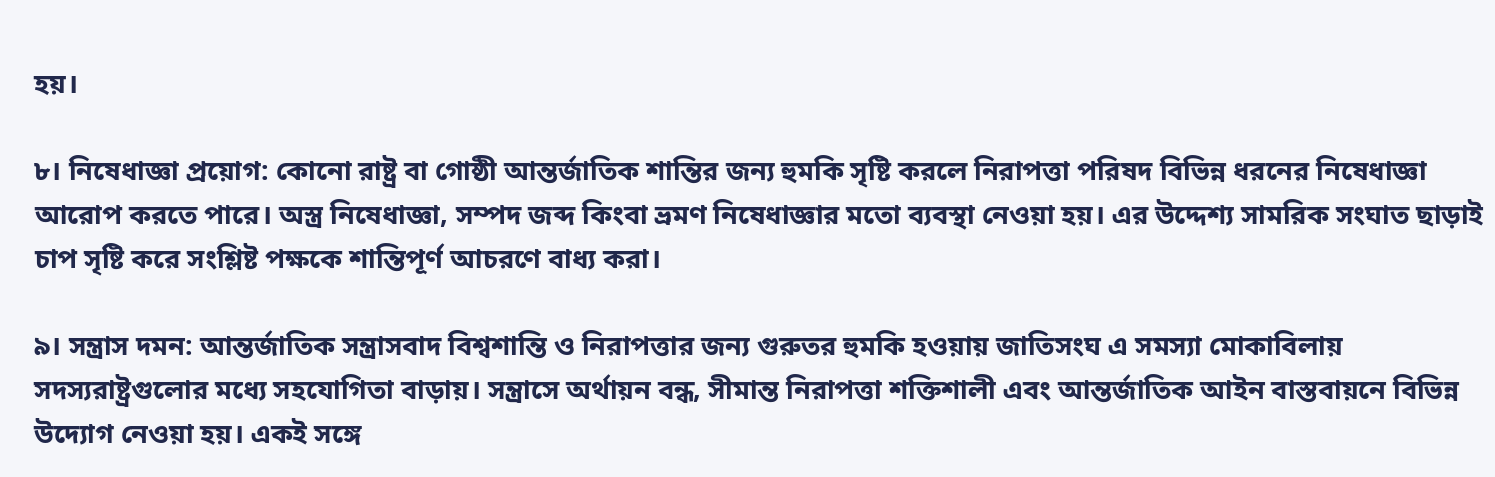হয়।

৮। নিষেধাজ্ঞা প্রয়োগ: কোনো রাষ্ট্র বা গোষ্ঠী আন্তর্জাতিক শান্তির জন্য হুমকি সৃষ্টি করলে নিরাপত্তা পরিষদ বিভিন্ন ধরনের নিষেধাজ্ঞা আরোপ করতে পারে। অস্ত্র নিষেধাজ্ঞা, সম্পদ জব্দ কিংবা ভ্রমণ নিষেধাজ্ঞার মতো ব্যবস্থা নেওয়া হয়। এর উদ্দেশ্য সামরিক সংঘাত ছাড়াই চাপ সৃষ্টি করে সংশ্লিষ্ট পক্ষকে শান্তিপূর্ণ আচরণে বাধ্য করা।

৯। সন্ত্রাস দমন: আন্তর্জাতিক সন্ত্রাসবাদ বিশ্বশান্তি ও নিরাপত্তার জন্য গুরুতর হুমকি হওয়ায় জাতিসংঘ এ সমস্যা মোকাবিলায় সদস্যরাষ্ট্রগুলোর মধ্যে সহযোগিতা বাড়ায়। সন্ত্রাসে অর্থায়ন বন্ধ, সীমান্ত নিরাপত্তা শক্তিশালী এবং আন্তর্জাতিক আইন বাস্তবায়নে বিভিন্ন উদ্যোগ নেওয়া হয়। একই সঙ্গে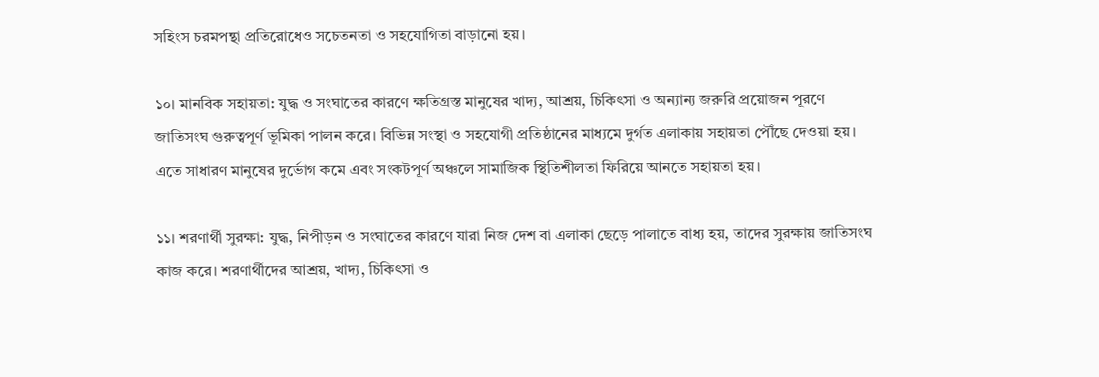সহিংস চরমপন্থা প্রতিরোধেও সচেতনতা ও সহযোগিতা বাড়ানো হয়।

১০। মানবিক সহায়তা: যুদ্ধ ও সংঘাতের কারণে ক্ষতিগ্রস্ত মানুষের খাদ্য, আশ্রয়, চিকিৎসা ও অন্যান্য জরুরি প্রয়োজন পূরণে জাতিসংঘ গুরুত্বপূর্ণ ভূমিকা পালন করে। বিভিন্ন সংস্থা ও সহযোগী প্রতিষ্ঠানের মাধ্যমে দুর্গত এলাকায় সহায়তা পৌঁছে দেওয়া হয়। এতে সাধারণ মানুষের দুর্ভোগ কমে এবং সংকটপূর্ণ অঞ্চলে সামাজিক স্থিতিশীলতা ফিরিয়ে আনতে সহায়তা হয়।

১১। শরণার্থী সুরক্ষা: যুদ্ধ, নিপীড়ন ও সংঘাতের কারণে যারা নিজ দেশ বা এলাকা ছেড়ে পালাতে বাধ্য হয়, তাদের সুরক্ষায় জাতিসংঘ কাজ করে। শরণার্থীদের আশ্রয়, খাদ্য, চিকিৎসা ও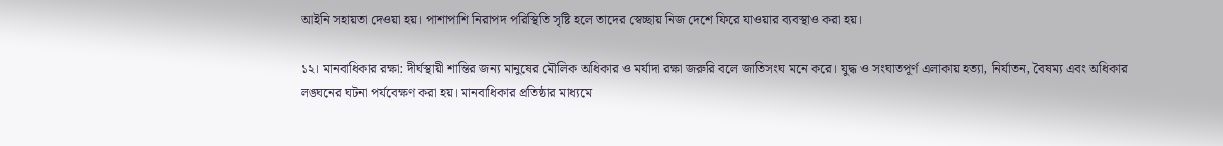আইনি সহায়তা দেওয়া হয়। পাশাপাশি নিরাপদ পরিস্থিতি সৃষ্টি হলে তাদের স্বেচ্ছায় নিজ দেশে ফিরে যাওয়ার ব্যবস্থাও করা হয়।

১২। মানবাধিকার রক্ষা: দীর্ঘস্থায়ী শান্তির জন্য মানুষের মৌলিক অধিকার ও মর্যাদা রক্ষা জরুরি বলে জাতিসংঘ মনে করে। যুদ্ধ ও সংঘাতপূর্ণ এলাকায় হত্যা, নির্যাতন, বৈষম্য এবং অধিকার লঙ্ঘনের ঘটনা পর্যবেক্ষণ করা হয়। মানবাধিকার প্রতিষ্ঠার মাধ্যমে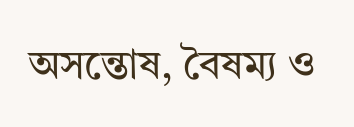অসন্তোষ, বৈষম্য ও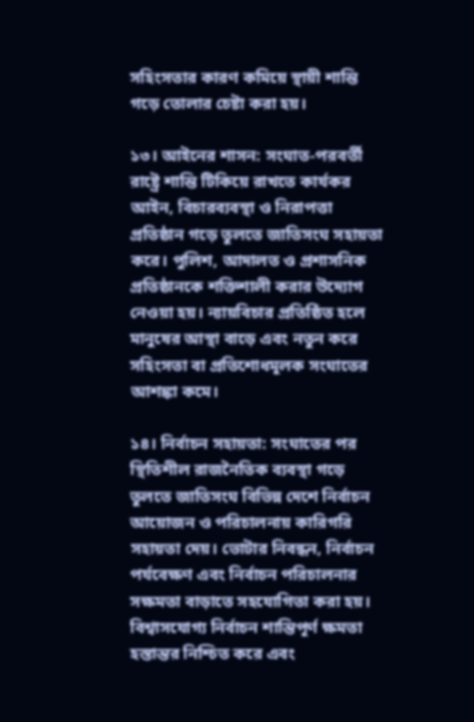সহিংসতার কারণ কমিয়ে স্থায়ী শান্তি গড়ে তোলার চেষ্টা করা হয়।

১৩। আইনের শাসন: সংঘাত-পরবর্তী রাষ্ট্রে শান্তি টিকিয়ে রাখতে কার্যকর আইন, বিচারব্যবস্থা ও নিরাপত্তা প্রতিষ্ঠান গড়ে তুলতে জাতিসংঘ সহায়তা করে। পুলিশ, আদালত ও প্রশাসনিক প্রতিষ্ঠানকে শক্তিশালী করার উদ্যোগ নেওয়া হয়। ন্যায়বিচার প্রতিষ্ঠিত হলে মানুষের আস্থা বাড়ে এবং নতুন করে সহিংসতা বা প্রতিশোধমূলক সংঘাতের আশঙ্কা কমে।

১৪। নির্বাচন সহায়তা: সংঘাতের পর স্থিতিশীল রাজনৈতিক ব্যবস্থা গড়ে তুলতে জাতিসংঘ বিভিন্ন দেশে নির্বাচন আয়োজন ও পরিচালনায় কারিগরি সহায়তা দেয়। ভোটার নিবন্ধন, নির্বাচন পর্যবেক্ষণ এবং নির্বাচন পরিচালনার সক্ষমতা বাড়াতে সহযোগিতা করা হয়। বিশ্বাসযোগ্য নির্বাচন শান্তিপূর্ণ ক্ষমতা হস্তান্তর নিশ্চিত করে এবং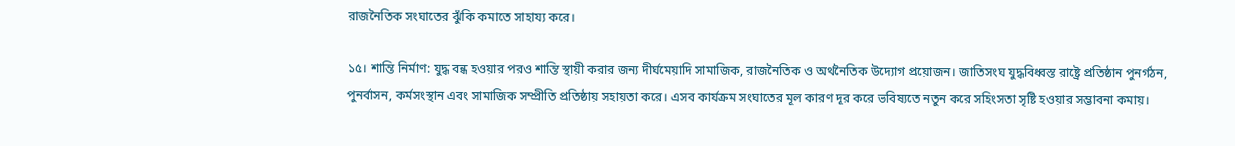রাজনৈতিক সংঘাতের ঝুঁকি কমাতে সাহায্য করে।

১৫। শান্তি নির্মাণ: যুদ্ধ বন্ধ হওয়ার পরও শান্তি স্থায়ী করার জন্য দীর্ঘমেয়াদি সামাজিক, রাজনৈতিক ও অর্থনৈতিক উদ্যোগ প্রয়োজন। জাতিসংঘ যুদ্ধবিধ্বস্ত রাষ্ট্রে প্রতিষ্ঠান পুনর্গঠন, পুনর্বাসন, কর্মসংস্থান এবং সামাজিক সম্প্রীতি প্রতিষ্ঠায় সহায়তা করে। এসব কার্যক্রম সংঘাতের মূল কারণ দূর করে ভবিষ্যতে নতুন করে সহিংসতা সৃষ্টি হওয়ার সম্ভাবনা কমায়।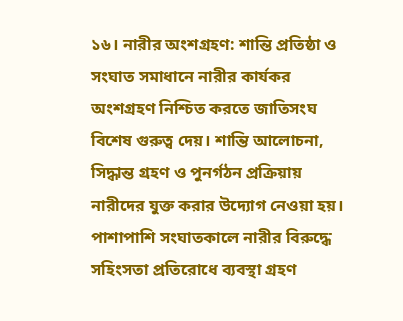১৬। নারীর অংশগ্রহণ: শান্তি প্রতিষ্ঠা ও সংঘাত সমাধানে নারীর কার্যকর অংশগ্রহণ নিশ্চিত করতে জাতিসংঘ বিশেষ গুরুত্ব দেয়। শান্তি আলোচনা, সিদ্ধান্ত গ্রহণ ও পুনর্গঠন প্রক্রিয়ায় নারীদের যুক্ত করার উদ্যোগ নেওয়া হয়। পাশাপাশি সংঘাতকালে নারীর বিরুদ্ধে সহিংসতা প্রতিরোধে ব্যবস্থা গ্রহণ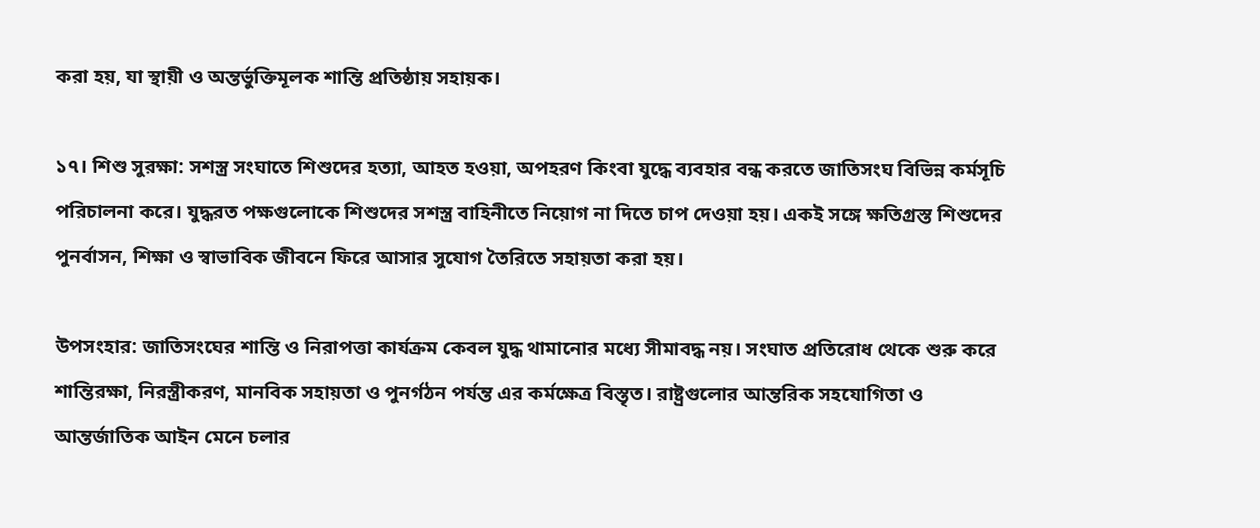করা হয়, যা স্থায়ী ও অন্তর্ভুক্তিমূলক শান্তি প্রতিষ্ঠায় সহায়ক।

১৭। শিশু সুরক্ষা: সশস্ত্র সংঘাতে শিশুদের হত্যা, আহত হওয়া, অপহরণ কিংবা যুদ্ধে ব্যবহার বন্ধ করতে জাতিসংঘ বিভিন্ন কর্মসূচি পরিচালনা করে। যুদ্ধরত পক্ষগুলোকে শিশুদের সশস্ত্র বাহিনীতে নিয়োগ না দিতে চাপ দেওয়া হয়। একই সঙ্গে ক্ষতিগ্রস্ত শিশুদের পুনর্বাসন, শিক্ষা ও স্বাভাবিক জীবনে ফিরে আসার সুযোগ তৈরিতে সহায়তা করা হয়।

উপসংহার: জাতিসংঘের শান্তি ও নিরাপত্তা কার্যক্রম কেবল যুদ্ধ থামানোর মধ্যে সীমাবদ্ধ নয়। সংঘাত প্রতিরোধ থেকে শুরু করে শান্তিরক্ষা, নিরস্ত্রীকরণ, মানবিক সহায়তা ও পুনর্গঠন পর্যন্ত এর কর্মক্ষেত্র বিস্তৃত। রাষ্ট্রগুলোর আন্তরিক সহযোগিতা ও আন্তর্জাতিক আইন মেনে চলার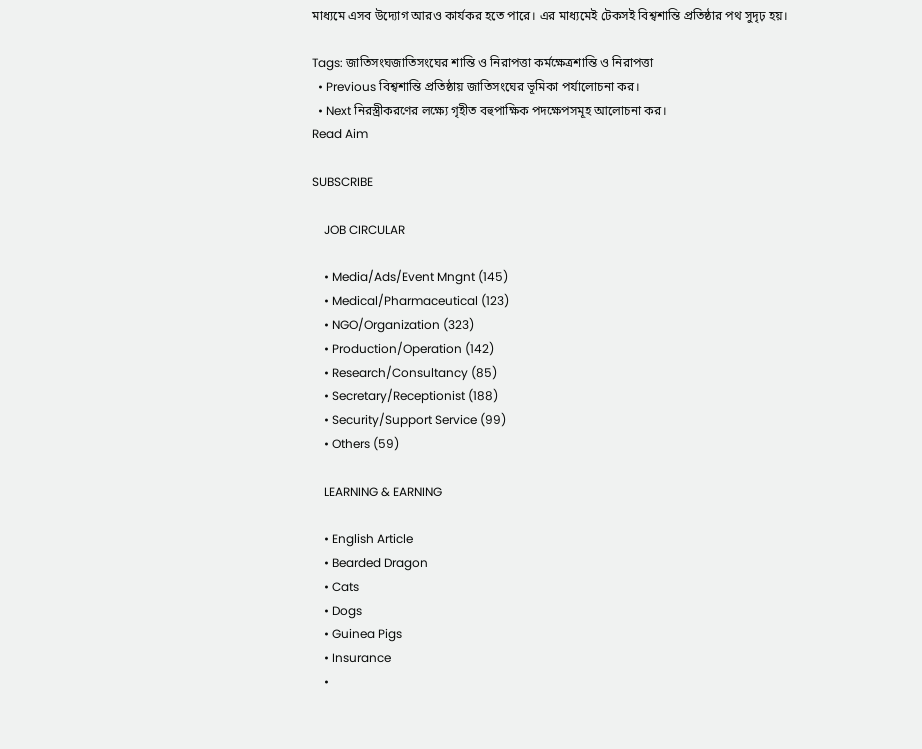মাধ্যমে এসব উদ্যোগ আরও কার্যকর হতে পারে। এর মাধ্যমেই টেকসই বিশ্বশান্তি প্রতিষ্ঠার পথ সুদৃঢ় হয়।

Tags: জাতিসংঘজাতিসংঘের শান্তি ও নিরাপত্তা কর্মক্ষেত্রশান্তি ও নিরাপত্তা
  • Previous বিশ্বশান্তি প্রতিষ্ঠায় জাতিসংঘের ভূমিকা পর্যালোচনা কর।
  • Next নিরস্ত্রীকরণের লক্ষ্যে গৃহীত বহুপাক্ষিক পদক্ষেপসমূহ আলোচনা কর।
Read Aim

SUBSCRIBE

    JOB CIRCULAR

    • Media/Ads/Event Mngnt (145)
    • Medical/Pharmaceutical (123)
    • NGO/Organization (323)
    • Production/Operation (142)
    • Research/Consultancy (85)
    • Secretary/Receptionist (188)
    • Security/Support Service (99)
    • Others (59)

    LEARNING & EARNING

    • English Article
    • Bearded Dragon
    • Cats
    • Dogs
    • Guinea Pigs
    • Insurance
    •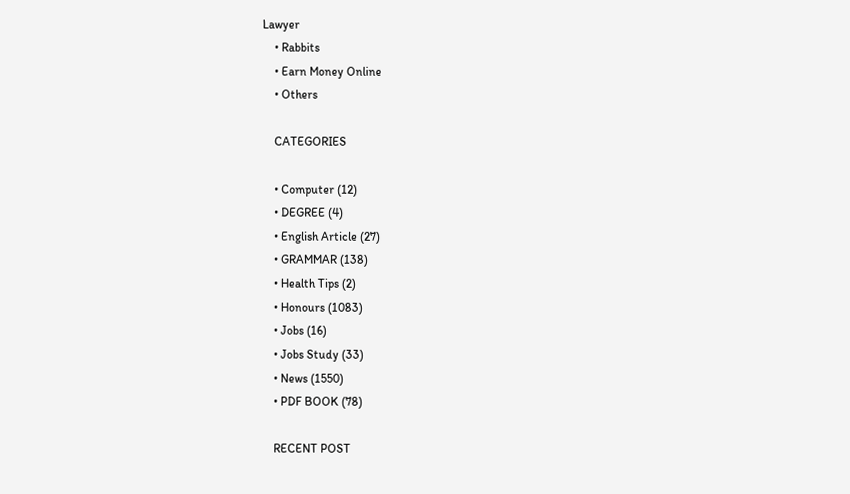Lawyer
    • Rabbits
    • Earn Money Online
    • Others

    CATEGORIES

    • Computer (12)
    • DEGREE (4)
    • English Article (27)
    • GRAMMAR (138)
    • Health Tips (2)
    • Honours (1083)
    • Jobs (16)
    • Jobs Study (33)
    • News (1550)
    • PDF BOOK (78)

    RECENT POST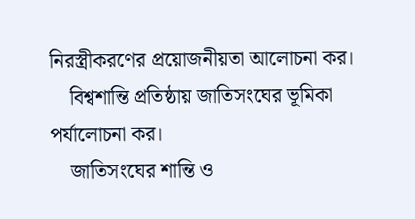নিরস্ত্রীকরণের প্রয়োজনীয়তা আলোচনা কর।
    বিশ্বশান্তি প্রতিষ্ঠায় জাতিসংঘের ভূমিকা পর্যালোচনা কর।
    জাতিসংঘের শান্তি ও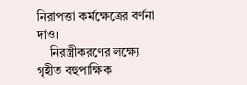নিরাপত্তা কর্মক্ষেত্রের বর্ণনা দাও।
    নিরস্ত্রীকরণের লক্ষ্যে গৃহীত বহুপাক্ষিক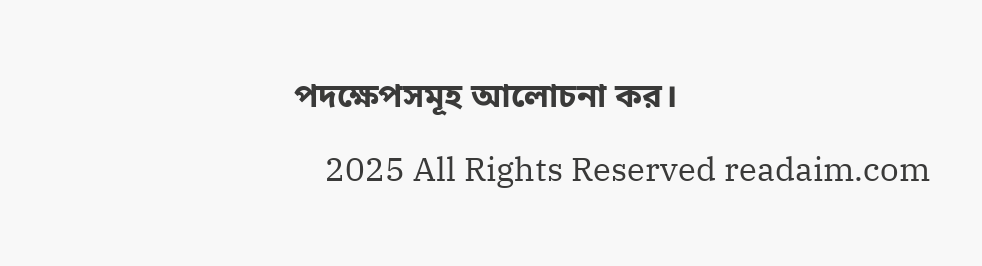পদক্ষেপসমূহ আলোচনা কর।

    2025 All Rights Reserved readaim.com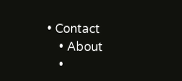• Contact
    • About
    •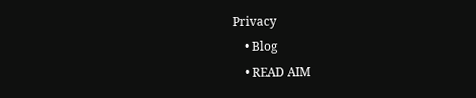Privacy
    • Blog
    • READ AIM